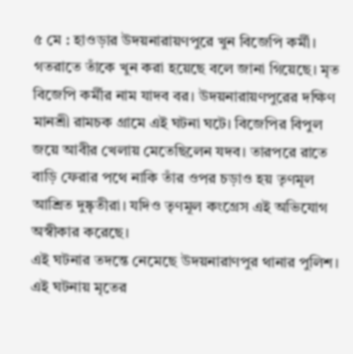৫ মে : হাওড়ার উদয়নারায়ণপুরে খুন বিজেপি কর্মী। গতরাতে তাঁকে খুন করা হয়েছে বলে জানা গিয়েছে। মৃত বিজেপি কর্মীর নাম যাদব বর। উদয়নারায়ণপুরের দক্ষিণ মানশ্রী রামচক গ্রামে এই ঘটনা ঘটে। বিজেপির বিপুল জয়ে আবীর খেলায় মেতেছিলেন যদব। তারপরে রাতে বাড়ি ফেরার পথে নাকি তাঁর ওপর চড়াও হয় তৃণমূল আশ্রিত দুষ্কৃতীরা। যদিও তৃণমূল কংগ্রেস এই অভিযোগ অস্বীকার করেছে।
এই ঘটনার তদন্তে নেমেছে উদয়নারাণপুর থানার পুলিশ। এই ঘটনায় মৃতের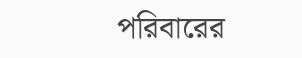পরিবারের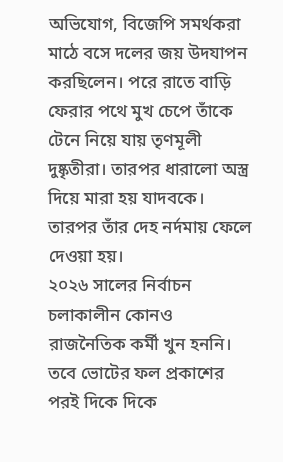অভিযোগ, বিজেপি সমর্থকরা মাঠে বসে দলের জয় উদযাপন করছিলেন। পরে রাতে বাড়ি ফেরার পথে মুখ চেপে তাঁকে টেনে নিয়ে যায় তৃণমূলী দুষ্কৃতীরা। তারপর ধারালো অস্ত্র দিয়ে মারা হয় যাদবকে। তারপর তাঁর দেহ নর্দমায় ফেলে দেওয়া হয়।
২০২৬ সালের নির্বাচন চলাকালীন কোনও রাজনৈতিক কর্মী খুন হননি। তবে ভোটের ফল প্রকাশের পরই দিকে দিকে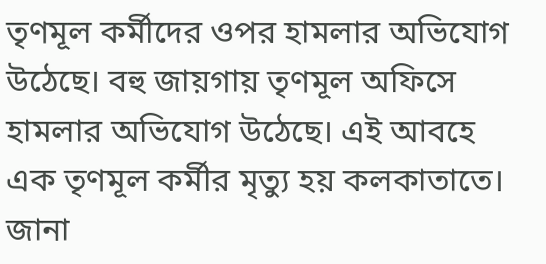তৃণমূল কর্মীদের ওপর হামলার অভিযোগ উঠেছে। বহু জায়গায় তৃণমূল অফিসে হামলার অভিযোগ উঠেছে। এই আবহে এক তৃণমূল কর্মীর মৃত্যু হয় কলকাতাতে। জানা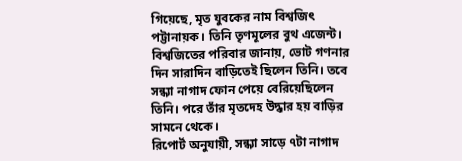গিয়েছে, মৃত যুবকের নাম বিশ্বজিৎ পট্টানায়ক। তিনি তৃণমূলের বুথ এজেন্ট। বিশ্বজিতের পরিবার জানায়, ভোট গণনার দিন সারাদিন বাড়িতেই ছিলেন তিনি। তবে সন্ধ্যা নাগাদ ফোন পেয়ে বেরিয়েছিলেন তিনি। পরে তাঁর মৃতদেহ উদ্ধার হয় বাড়ির সামনে থেকে।
রিপোর্ট অনুযায়ী, সন্ধ্যা সাড়ে ৭টা নাগাদ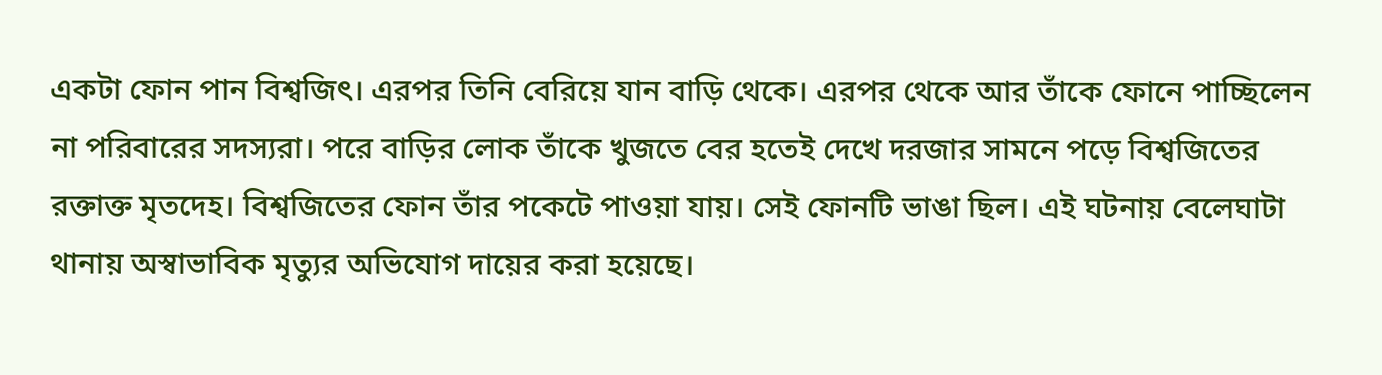একটা ফোন পান বিশ্বজিৎ। এরপর তিনি বেরিয়ে যান বাড়ি থেকে। এরপর থেকে আর তাঁকে ফোনে পাচ্ছিলেন না পরিবারের সদস্যরা। পরে বাড়ির লোক তাঁকে খুজতে বের হতেই দেখে দরজার সামনে পড়ে বিশ্বজিতের রক্তাক্ত মৃতদেহ। বিশ্বজিতের ফোন তাঁর পকেটে পাওয়া যায়। সেই ফোনটি ভাঙা ছিল। এই ঘটনায় বেলেঘাটা থানায় অস্বাভাবিক মৃত্যুর অভিযোগ দায়ের করা হয়েছে।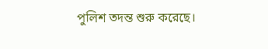পুলিশ তদন্ত শুরু করেছে।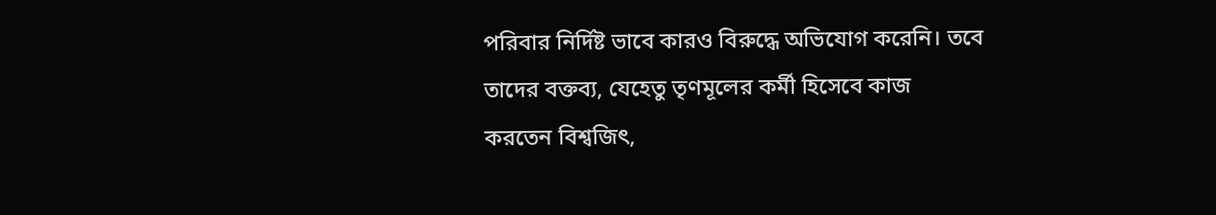পরিবার নির্দিষ্ট ভাবে কারও বিরুদ্ধে অভিযোগ করেনি। তবে তাদের বক্তব্য, যেহেতু তৃণমূলের কর্মী হিসেবে কাজ করতেন বিশ্বজিৎ,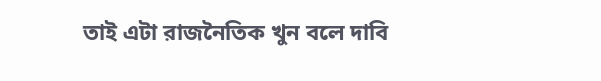তাই এটা রাজনৈতিক খুন বলে দাবি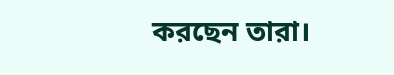করছেন তারা।